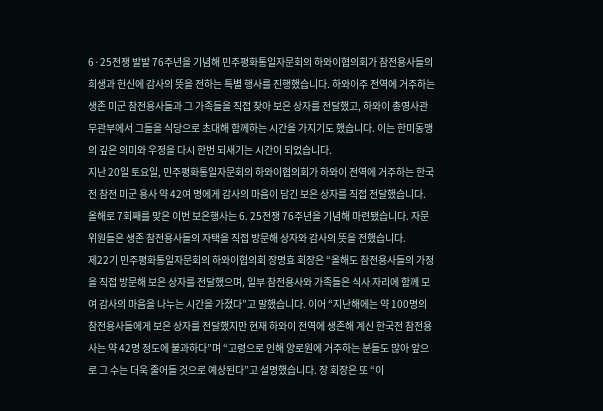6·25전쟁 발발 76주년을 기념해 민주평화통일자문회의 하와이협의회가 참전용사들의 희생과 헌신에 감사의 뜻을 전하는 특별 행사를 진행했습니다. 하와이주 전역에 거주하는 생존 미군 참전용사들과 그 가족들을 직접 찾아 보은 상자를 전달했고, 하와이 총영사관 무관부에서 그들을 식당으로 초대해 함께하는 시간을 가지기도 했습니다. 이는 한미동맹의 깊은 의미와 우정을 다시 한번 되새기는 시간이 되었습니다.
지난 20일 토요일, 민주평화통일자문회의 하와이협의회가 하와이 전역에 거주하는 한국전 참전 미군 용사 약 42여 명에게 감사의 마음이 담긴 보은 상자를 직접 전달했습니다. 올해로 7회째를 맞은 이번 보은행사는 6. 25전쟁 76주년을 기념해 마련됐습니다. 자문위원들은 생존 참전용사들의 자택을 직접 방문해 상자와 감사의 뜻을 전했습니다.
제22기 민주평화통일자문회의 하와이협의회 장명효 회장은 “올해도 참전용사들의 가정을 직접 방문해 보은 상자를 전달했으며, 일부 참전용사와 가족들은 식사 자리에 함께 모여 감사의 마음을 나누는 시간을 가졌다”고 말했습니다. 이어 “지난해에는 약 100명의 참전용사들에게 보은 상자를 전달했지만 현재 하와이 전역에 생존해 계신 한국전 참전용사는 약 42명 정도에 불과하다”며 “고령으로 인해 양로원에 거주하는 분들도 많아 앞으로 그 수는 더욱 줄어들 것으로 예상된다”고 설명했습니다. 장 회장은 또 “이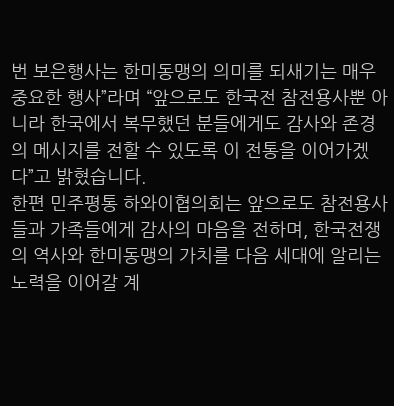번 보은행사는 한미동맹의 의미를 되새기는 매우 중요한 행사”라며 “앞으로도 한국전 참전용사뿐 아니라 한국에서 복무했던 분들에게도 감사와 존경의 메시지를 전할 수 있도록 이 전통을 이어가겠다”고 밝혔습니다.
한편 민주평통 하와이협의회는 앞으로도 참전용사들과 가족들에게 감사의 마음을 전하며, 한국전쟁의 역사와 한미동맹의 가치를 다음 세대에 알리는 노력을 이어갈 계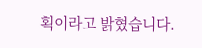획이라고 밝혔습니다.